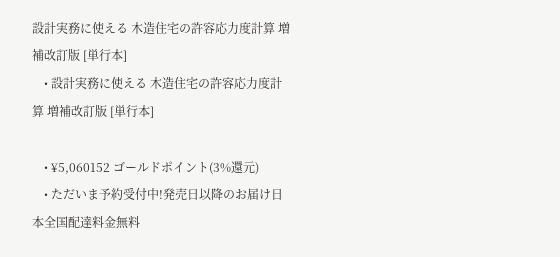設計実務に使える 木造住宅の許容応力度計算 増補改訂版 [単行本]
    • 設計実務に使える 木造住宅の許容応力度計算 増補改訂版 [単行本]

    • ¥5,060152 ゴールドポイント(3%還元)
    • ただいま予約受付中!発売日以降のお届け日本全国配達料金無料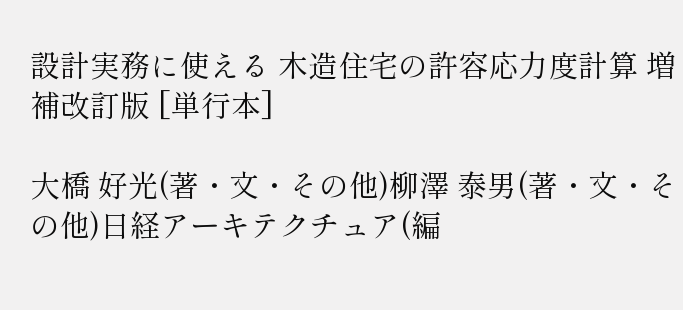設計実務に使える 木造住宅の許容応力度計算 増補改訂版 [単行本]

大橋 好光(著・文・その他)柳澤 泰男(著・文・その他)日経アーキテクチュア(編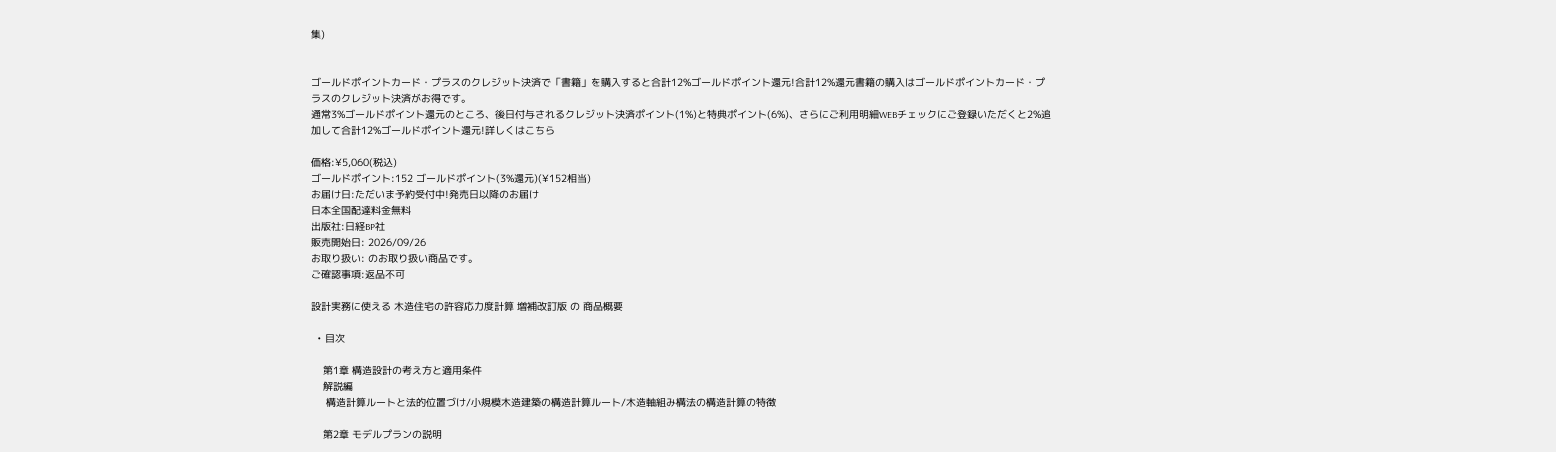集)


ゴールドポイントカード・プラスのクレジット決済で「書籍」を購入すると合計12%ゴールドポイント還元!合計12%還元書籍の購入はゴールドポイントカード・プラスのクレジット決済がお得です。
通常3%ゴールドポイント還元のところ、後日付与されるクレジット決済ポイント(1%)と特典ポイント(6%)、さらにご利用明細WEBチェックにご登録いただくと2%追加して合計12%ゴールドポイント還元!詳しくはこちら

価格:¥5,060(税込)
ゴールドポイント:152 ゴールドポイント(3%還元)(¥152相当)
お届け日:ただいま予約受付中!発売日以降のお届け
日本全国配達料金無料
出版社:日経BP社
販売開始日: 2026/09/26
お取り扱い: のお取り扱い商品です。
ご確認事項:返品不可

設計実務に使える 木造住宅の許容応力度計算 増補改訂版 の 商品概要

  • 目次

    第1章 構造設計の考え方と適用条件
    解説編
     構造計算ルートと法的位置づけ/小規模木造建築の構造計算ルート/木造軸組み構法の構造計算の特徴

    第2章 モデルプランの説明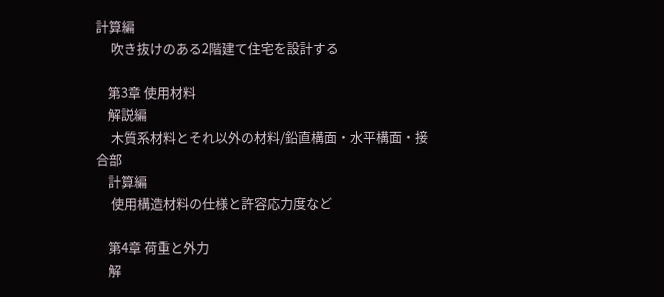計算編
     吹き抜けのある2階建て住宅を設計する

    第3章 使用材料
    解説編
     木質系材料とそれ以外の材料/鉛直構面・水平構面・接合部
    計算編
     使用構造材料の仕様と許容応力度など

    第4章 荷重と外力
    解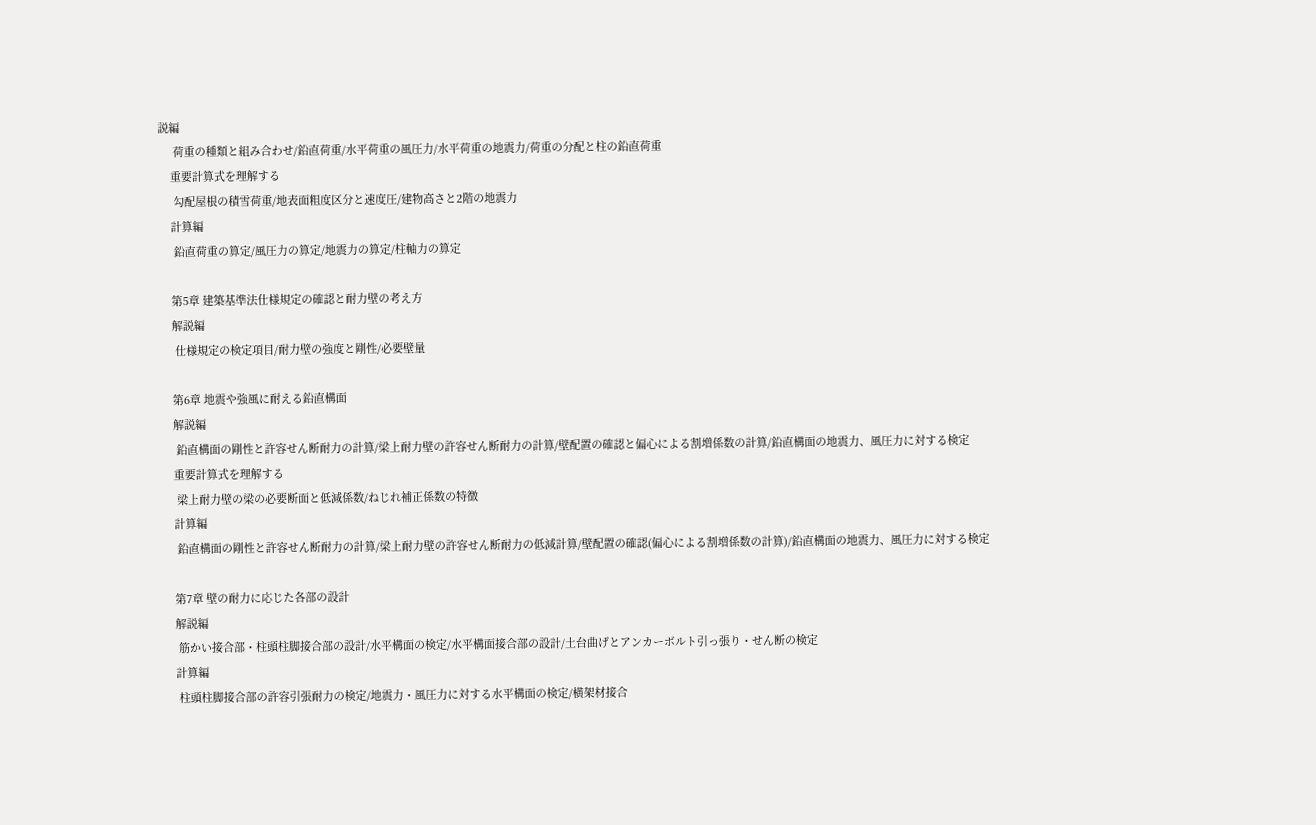説編
     荷重の種類と組み合わせ/鉛直荷重/水平荷重の風圧力/水平荷重の地震力/荷重の分配と柱の鉛直荷重
    重要計算式を理解する
     勾配屋根の積雪荷重/地表面粗度区分と速度圧/建物高さと2階の地震力
    計算編
     鉛直荷重の算定/風圧力の算定/地震力の算定/柱軸力の算定

    第5章 建築基準法仕様規定の確認と耐力壁の考え方
    解説編
     仕様規定の検定項目/耐力壁の強度と剛性/必要壁量

    第6章 地震や強風に耐える鉛直構面
    解説編
     鉛直構面の剛性と許容せん断耐力の計算/梁上耐力壁の許容せん断耐力の計算/壁配置の確認と偏心による割増係数の計算/鉛直構面の地震力、風圧力に対する検定
    重要計算式を理解する
     梁上耐力壁の梁の必要断面と低減係数/ねじれ補正係数の特徴
    計算編
     鉛直構面の剛性と許容せん断耐力の計算/梁上耐力壁の許容せん断耐力の低減計算/壁配置の確認(偏心による割増係数の計算)/鉛直構面の地震力、風圧力に対する検定

    第7章 壁の耐力に応じた各部の設計
    解説編
     筋かい接合部・柱頭柱脚接合部の設計/水平構面の検定/水平構面接合部の設計/土台曲げとアンカーボルト引っ張り・せん断の検定
    計算編
     柱頭柱脚接合部の許容引張耐力の検定/地震力・風圧力に対する水平構面の検定/横架材接合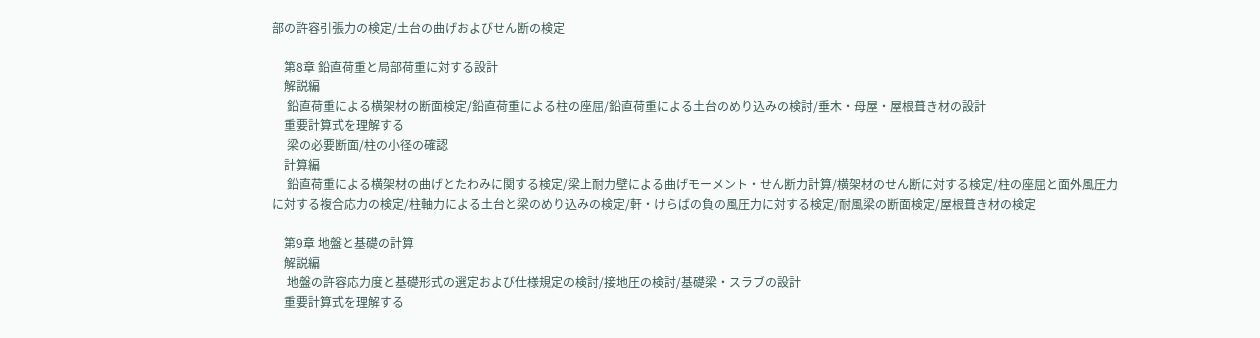部の許容引張力の検定/土台の曲げおよびせん断の検定

    第8章 鉛直荷重と局部荷重に対する設計
    解説編
     鉛直荷重による横架材の断面検定/鉛直荷重による柱の座屈/鉛直荷重による土台のめり込みの検討/垂木・母屋・屋根葺き材の設計
    重要計算式を理解する
     梁の必要断面/柱の小径の確認
    計算編
     鉛直荷重による横架材の曲げとたわみに関する検定/梁上耐力壁による曲げモーメント・せん断力計算/横架材のせん断に対する検定/柱の座屈と面外風圧力に対する複合応力の検定/柱軸力による土台と梁のめり込みの検定/軒・けらばの負の風圧力に対する検定/耐風梁の断面検定/屋根葺き材の検定

    第9章 地盤と基礎の計算
    解説編
     地盤の許容応力度と基礎形式の選定および仕様規定の検討/接地圧の検討/基礎梁・スラブの設計
    重要計算式を理解する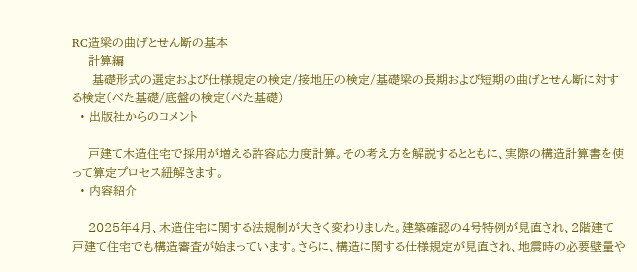RC造梁の曲げとせん断の基本
    計算編
     基礎形式の選定および仕様規定の検定/接地圧の検定/基礎梁の長期および短期の曲げとせん断に対する検定(べた基礎/底盤の検定(べた基礎)
  • 出版社からのコメント

    戸建て木造住宅で採用が増える許容応力度計算。その考え方を解説するとともに、実際の構造計算書を使って算定プロセス紐解きます。
  • 内容紹介

    2025年4月、木造住宅に関する法規制が大きく変わりました。建築確認の4号特例が見直され、2階建て戸建て住宅でも構造審査が始まっています。さらに、構造に関する仕様規定が見直され、地震時の必要壁量や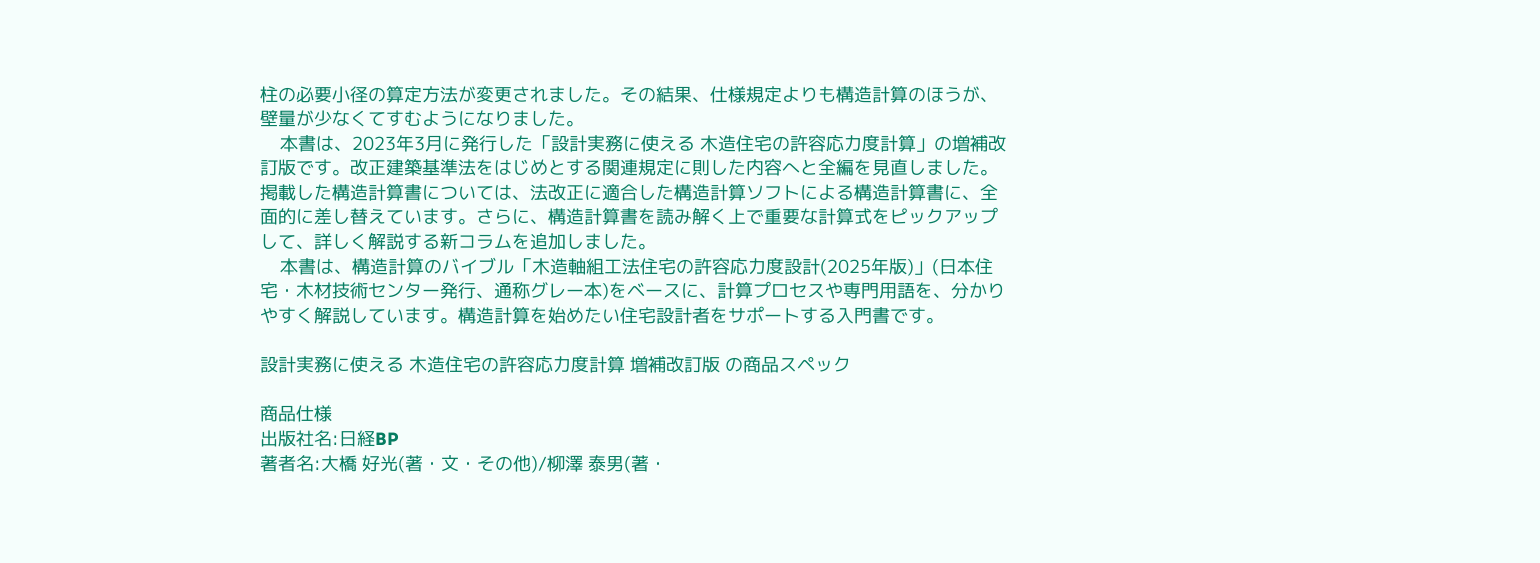柱の必要小径の算定方法が変更されました。その結果、仕様規定よりも構造計算のほうが、壁量が少なくてすむようになりました。
    本書は、2023年3月に発行した「設計実務に使える 木造住宅の許容応力度計算」の増補改訂版です。改正建築基準法をはじめとする関連規定に則した内容へと全編を見直しました。掲載した構造計算書については、法改正に適合した構造計算ソフトによる構造計算書に、全面的に差し替えています。さらに、構造計算書を読み解く上で重要な計算式をピックアップして、詳しく解説する新コラムを追加しました。
    本書は、構造計算のバイブル「木造軸組工法住宅の許容応力度設計(2025年版)」(日本住宅・木材技術センター発行、通称グレー本)をベースに、計算プロセスや専門用語を、分かりやすく解説しています。構造計算を始めたい住宅設計者をサポートする入門書です。

設計実務に使える 木造住宅の許容応力度計算 増補改訂版 の商品スペック

商品仕様
出版社名:日経BP
著者名:大橋 好光(著・文・その他)/柳澤 泰男(著・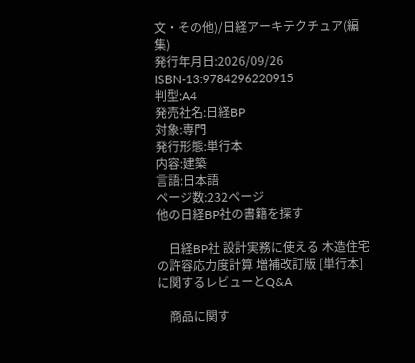文・その他)/日経アーキテクチュア(編集)
発行年月日:2026/09/26
ISBN-13:9784296220915
判型:A4
発売社名:日経BP
対象:専門
発行形態:単行本
内容:建築
言語:日本語
ページ数:232ページ
他の日経BP社の書籍を探す

    日経BP社 設計実務に使える 木造住宅の許容応力度計算 増補改訂版 [単行本] に関するレビューとQ&A

    商品に関す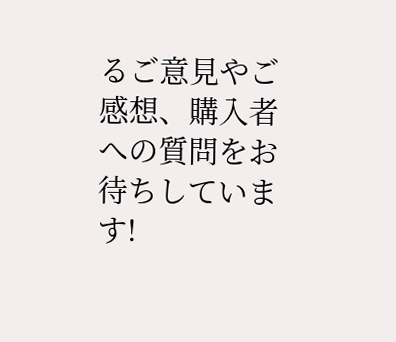るご意見やご感想、購入者への質問をお待ちしています!